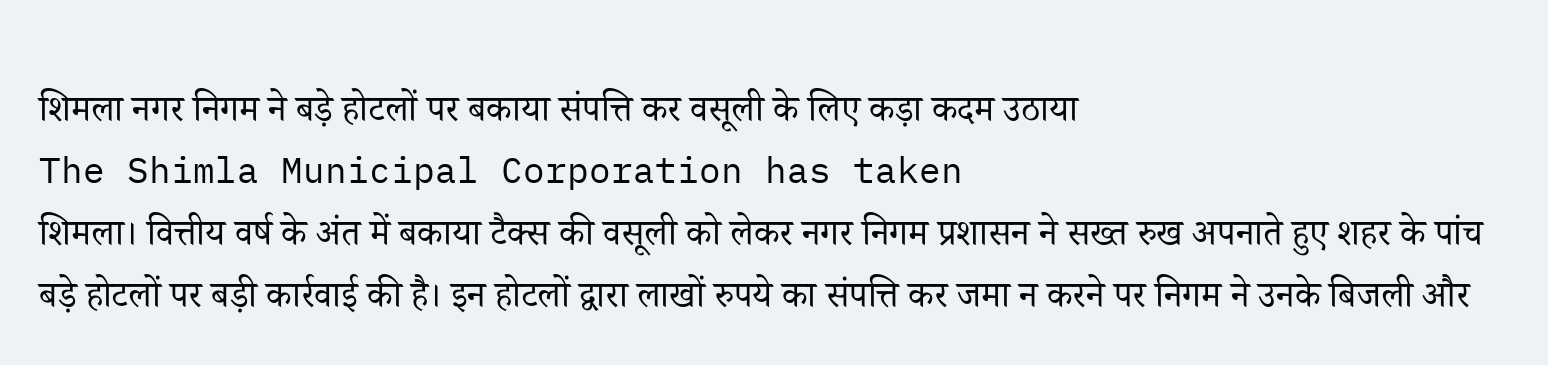शिमला नगर निगम ने बड़े होटलों पर बकाया संपत्ति कर वसूली के लिए कड़ा कदम उठाया
The Shimla Municipal Corporation has taken
शिमला। वित्तीय वर्ष के अंत में बकाया टैक्स की वसूली को लेकर नगर निगम प्रशासन ने सख्त रुख अपनाते हुए शहर के पांच बड़े होटलों पर बड़ी कार्रवाई की है। इन होटलों द्वारा लाखों रुपये का संपत्ति कर जमा न करने पर निगम ने उनके बिजली और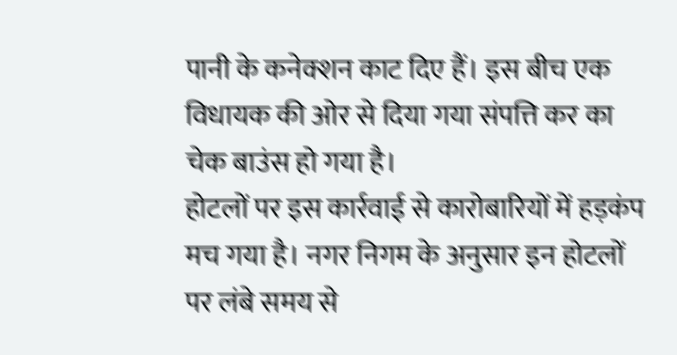पानी के कनेक्शन काट दिए हैं। इस बीच एक विधायक की ओर से दिया गया संपत्ति कर का चेक बाउंस हो गया है।
होटलों पर इस कार्रवाई से कारोबारियों में हड़कंप मच गया है। नगर निगम के अनुसार इन होटलों पर लंबे समय से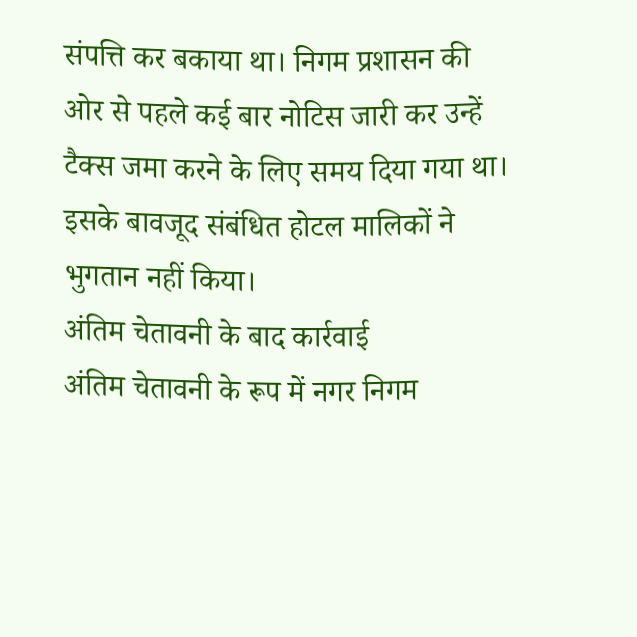संपत्ति कर बकाया था। निगम प्रशासन की ओर से पहले कई बार नोटिस जारी कर उन्हें टैक्स जमा करने के लिए समय दिया गया था। इसके बावजूद संबंधित होटल मालिकों ने भुगतान नहीं किया।
अंतिम चेतावनी के बाद कार्रवाई
अंतिम चेतावनी के रूप में नगर निगम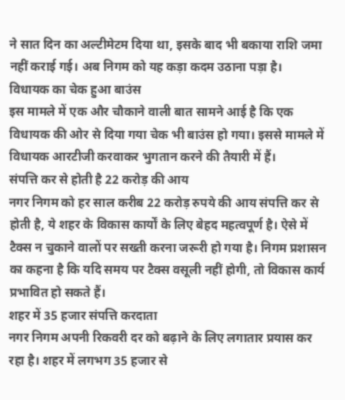ने सात दिन का अल्टीमेटम दिया था, इसके बाद भी बकाया राशि जमा नहीं कराई गई। अब निगम को यह कड़ा कदम उठाना पड़ा है।
विधायक का चेक हुआ बाउंस
इस मामले में एक और चौकाने वाली बात सामने आई है कि एक विधायक की ओर से दिया गया चेक भी बाउंस हो गया। इससे मामले में विधायक आरटीजी करवाकर भुगतान करने की तैयारी में हैं।
संपत्ति कर से होती है 22 करोड़ की आय
नगर निगम को हर साल करीब 22 करोड़ रुपये की आय संपत्ति कर से होती है, ये शहर के विकास कार्यों के लिए बेहद महत्वपूर्ण है। ऐसे में टैक्स न चुकाने वालों पर सख्ती करना जरूरी हो गया है। निगम प्रशासन का कहना है कि यदि समय पर टैक्स वसूली नहीं होगी, तो विकास कार्य प्रभावित हो सकते हैं।
शहर में 35 हजार संपत्ति करदाता
नगर निगम अपनी रिकवरी दर को बढ़ाने के लिए लगातार प्रयास कर रहा है। शहर में लगभग 35 हजार से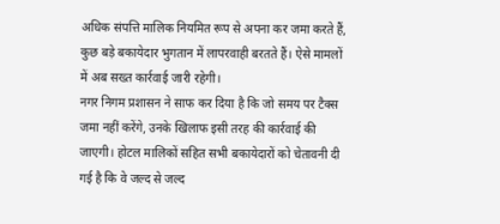अधिक संपत्ति मालिक नियमित रूप से अपना कर जमा करते हैं, कुछ बड़े बकायेदार भुगतान में लापरवाही बरतते हैं। ऐसे मामलों में अब सख्त कार्रवाई जारी रहेगी।
नगर निगम प्रशासन ने साफ कर दिया है कि जो समय पर टैक्स जमा नहीं करेंगे, उनके खिलाफ इसी तरह की कार्रवाई की जाएगी। होटल मालिकों सहित सभी बकायेदारों को चेतावनी दी गई है कि वे जल्द से जल्द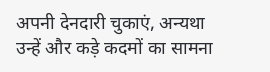अपनी देनदारी चुकाएं, अन्यथा उन्हें और कड़े कदमों का सामना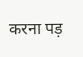करना पड़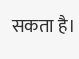सकता है।